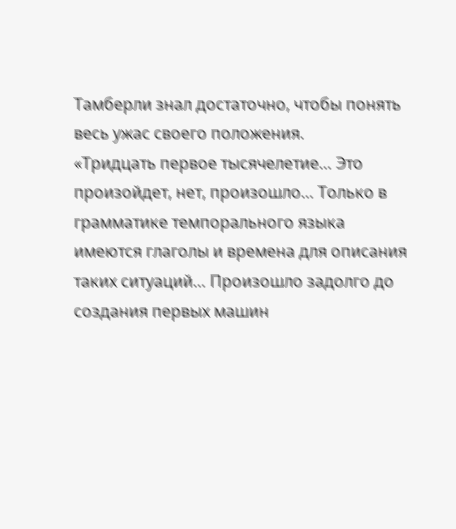Тамберли знал достаточно, чтобы понять весь ужас своего положения.
«Тридцать первое тысячелетие… Это произойдет, нет, произошло… Только в грамматике темпорального языка имеются глаголы и времена для описания таких ситуаций… Произошло задолго до создания первых машин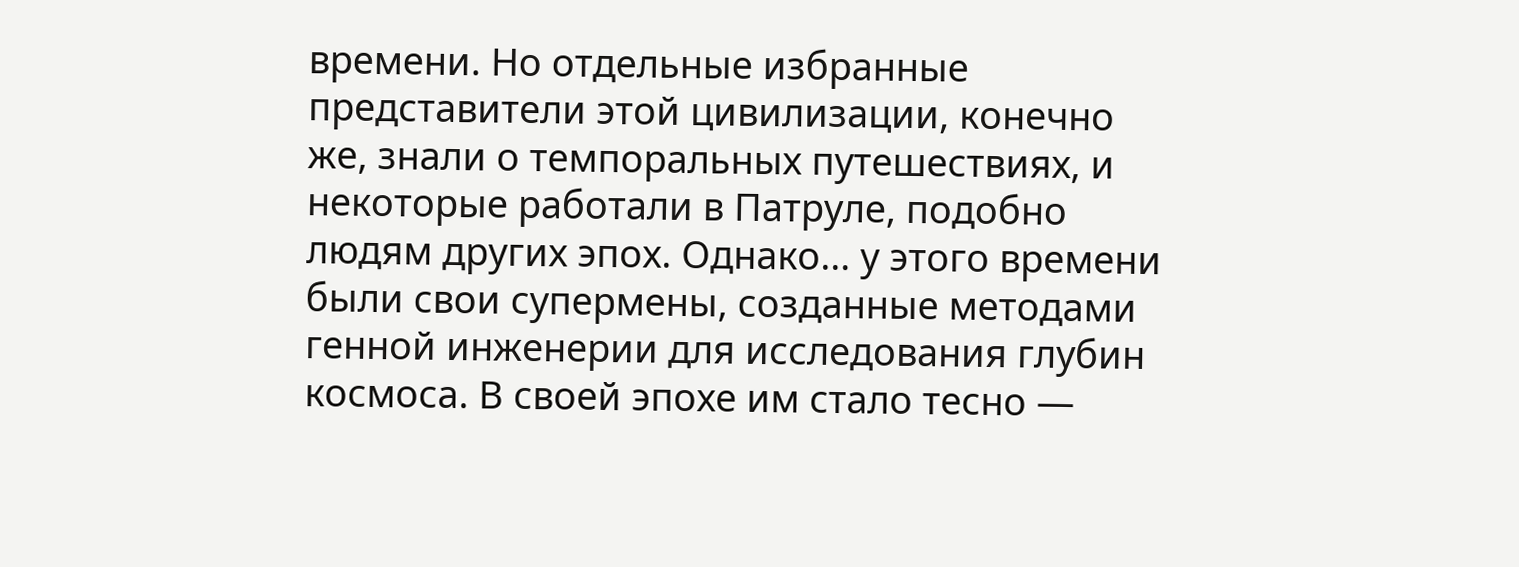времени. Но отдельные избранные представители этой цивилизации, конечно же, знали о темпоральных путешествиях, и некоторые работали в Патруле, подобно людям других эпох. Однако… у этого времени были свои супермены, созданные методами генной инженерии для исследования глубин космоса. В своей эпохе им стало тесно —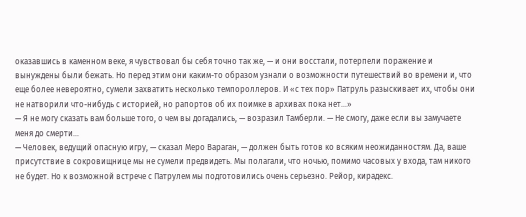оказавшись в каменном веке, я чувствовал бы себя точно так же, — и они восстали, потерпели поражение и вынуждены были бежать. Но перед этим они каким-то образом узнали о возможности путешествий во времени и, что еще более невероятно, сумели захватить несколько темпороллеров. И «с тех пор» Патруль разыскивает их, чтобы они не натворили что-нибудь с историей, но рапортов об их поимке в архивах пока нет…»
— Я не могу сказать вам больше того, о чем вы догадались, — возразил Тамберли. — Не смогу, даже если вы замучаете меня до смерти…
— Человек, ведущий опасную игру, — сказал Меро Вараган, — должен быть готов ко всяким неожиданностям. Да, ваше присутствие в сокровищнице мы не сумели предвидеть. Мы полагали, что ночью, помимо часовых у входа, там никого не будет. Но к возможной встрече с Патрулем мы подготовились очень серьезно. Рейор, кирадекс.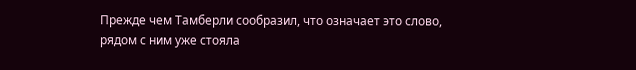Прежде чем Тамберли сообразил, что означает это слово, рядом с ним уже стояла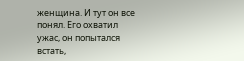женщина. И тут он все понял. Его охватил ужас, он попытался встать,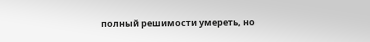полный решимости умереть, но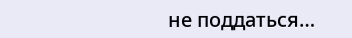не поддаться…